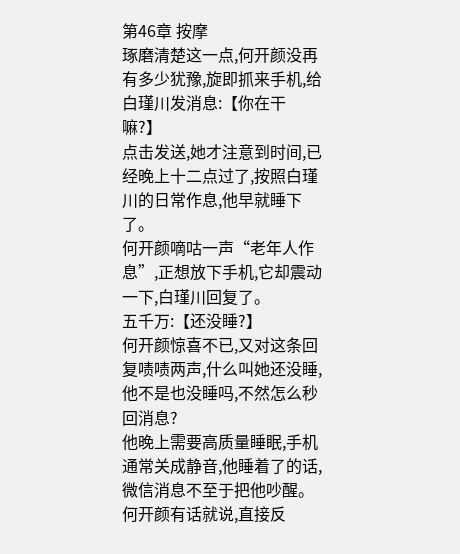第46章 按摩
琢磨清楚这一点,何开颜没再有多少犹豫,旋即抓来手机,给白瑾川发消息:【你在干嘛?】
点击发送,她才注意到时间,已经晚上十二点过了,按照白瑾川的日常作息,他早就睡下了。
何开颜嘀咕一声“老年人作息”,正想放下手机,它却震动一下,白瑾川回复了。
五千万:【还没睡?】
何开颜惊喜不已,又对这条回复啧啧两声,什么叫她还没睡,他不是也没睡吗,不然怎么秒回消息?
他晚上需要高质量睡眠,手机通常关成静音,他睡着了的话,微信消息不至于把他吵醒。
何开颜有话就说,直接反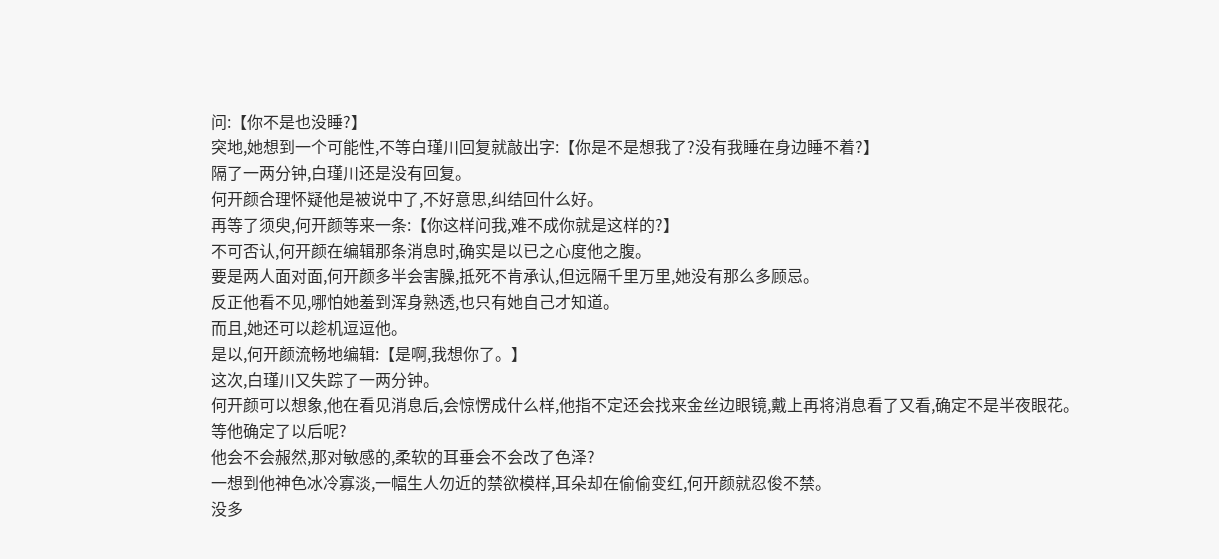问:【你不是也没睡?】
突地,她想到一个可能性,不等白瑾川回复就敲出字:【你是不是想我了?没有我睡在身边睡不着?】
隔了一两分钟,白瑾川还是没有回复。
何开颜合理怀疑他是被说中了,不好意思,纠结回什么好。
再等了须臾,何开颜等来一条:【你这样问我,难不成你就是这样的?】
不可否认,何开颜在编辑那条消息时,确实是以已之心度他之腹。
要是两人面对面,何开颜多半会害臊,抵死不肯承认,但远隔千里万里,她没有那么多顾忌。
反正他看不见,哪怕她羞到浑身熟透,也只有她自己才知道。
而且,她还可以趁机逗逗他。
是以,何开颜流畅地编辑:【是啊,我想你了。】
这次,白瑾川又失踪了一两分钟。
何开颜可以想象,他在看见消息后,会惊愣成什么样,他指不定还会找来金丝边眼镜,戴上再将消息看了又看,确定不是半夜眼花。
等他确定了以后呢?
他会不会赧然,那对敏感的,柔软的耳垂会不会改了色泽?
一想到他神色冰冷寡淡,一幅生人勿近的禁欲模样,耳朵却在偷偷变红,何开颜就忍俊不禁。
没多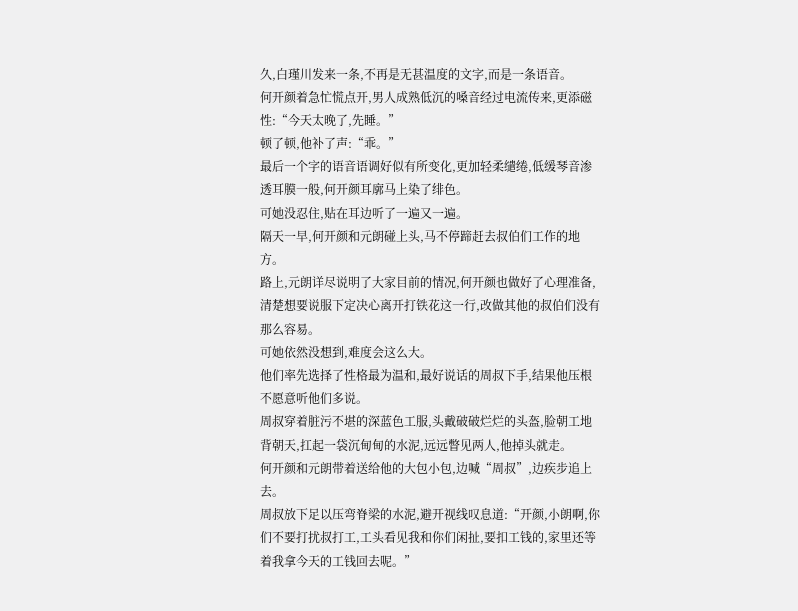久,白瑾川发来一条,不再是无甚温度的文字,而是一条语音。
何开颜着急忙慌点开,男人成熟低沉的嗓音经过电流传来,更添磁性:“今天太晚了,先睡。”
顿了顿,他补了声:“乖。”
最后一个字的语音语调好似有所变化,更加轻柔缱绻,低缓琴音渗透耳膜一般,何开颜耳廓马上染了绯色。
可她没忍住,贴在耳边听了一遍又一遍。
隔天一早,何开颜和元朗碰上头,马不停蹄赶去叔伯们工作的地方。
路上,元朗详尽说明了大家目前的情况,何开颜也做好了心理准备,清楚想要说服下定决心离开打铁花这一行,改做其他的叔伯们没有那么容易。
可她依然没想到,难度会这么大。
他们率先选择了性格最为温和,最好说话的周叔下手,结果他压根不愿意听他们多说。
周叔穿着脏污不堪的深蓝色工服,头戴破破烂烂的头盔,脸朝工地背朝天,扛起一袋沉甸甸的水泥,远远瞥见两人,他掉头就走。
何开颜和元朗带着送给他的大包小包,边喊“周叔”,边疾步追上去。
周叔放下足以压弯脊梁的水泥,避开视线叹息道:“开颜,小朗啊,你们不要打扰叔打工,工头看见我和你们闲扯,要扣工钱的,家里还等着我拿今天的工钱回去呢。”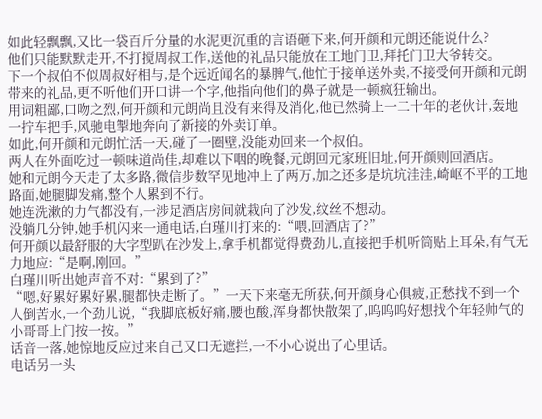如此轻飘飘,又比一袋百斤分量的水泥更沉重的言语砸下来,何开颜和元朗还能说什么?
他们只能默默走开,不打搅周叔工作,送他的礼品只能放在工地门卫,拜托门卫大爷转交。
下一个叔伯不似周叔好相与,是个远近闻名的暴脾气,他忙于接单送外卖,不接受何开颜和元朗带来的礼品,更不听他们开口讲一个字,他指向他们的鼻子就是一顿疯狂输出。
用词粗鄙,口吻之烈,何开颜和元朗尚且没有来得及消化,他已然骑上一二十年的老伙计,轰地一拧车把手,风驰电掣地奔向了新接的外卖订单。
如此,何开颜和元朗忙活一天,碰了一圈壁,没能劝回来一个叔伯。
两人在外面吃过一顿味道尚佳,却难以下咽的晚餐,元朗回元家班旧址,何开颜则回酒店。
她和元朗今天走了太多路,微信步数罕见地冲上了两万,加之还多是坑坑洼洼,崎岖不平的工地路面,她腿脚发痛,整个人累到不行。
她连洗漱的力气都没有,一涉足酒店房间就栽向了沙发,纹丝不想动。
没躺几分钟,她手机闪来一通电话,白瑾川打来的:“喂,回酒店了?”
何开颜以最舒服的大字型趴在沙发上,拿手机都觉得费劲儿,直接把手机听筒贴上耳朵,有气无力地应:“是啊,刚回。”
白瑾川听出她声音不对:“累到了?”
“嗯,好累好累好累,腿都快走断了。”一天下来毫无所获,何开颜身心俱疲,正愁找不到一个人倒苦水,一个劲儿说,“我脚底板好痛,腰也酸,浑身都快散架了,呜呜呜好想找个年轻帅气的小哥哥上门按一按。”
话音一落,她惊地反应过来自己又口无遮拦,一不小心说出了心里话。
电话另一头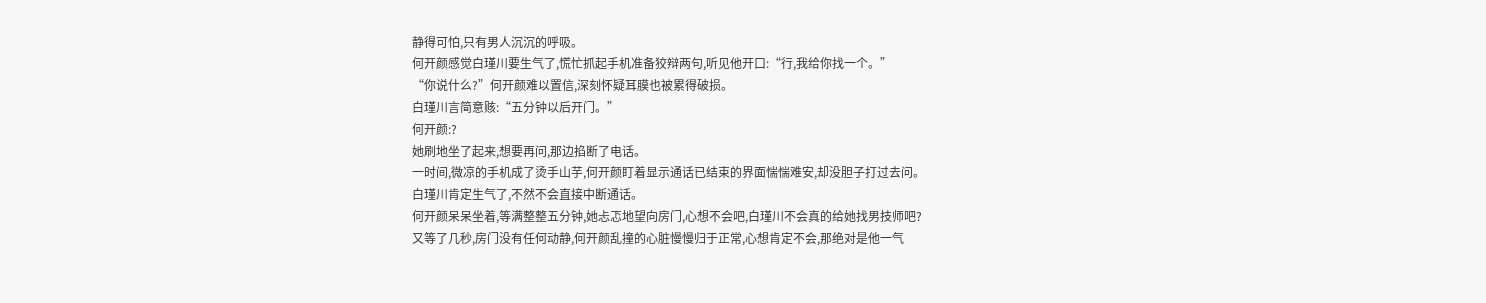静得可怕,只有男人沉沉的呼吸。
何开颜感觉白瑾川要生气了,慌忙抓起手机准备狡辩两句,听见他开口:“行,我给你找一个。”
“你说什么?”何开颜难以置信,深刻怀疑耳膜也被累得破损。
白瑾川言简意赅:“五分钟以后开门。”
何开颜:?
她刷地坐了起来,想要再问,那边掐断了电话。
一时间,微凉的手机成了烫手山芋,何开颜盯着显示通话已结束的界面惴惴难安,却没胆子打过去问。
白瑾川肯定生气了,不然不会直接中断通话。
何开颜呆呆坐着,等满整整五分钟,她忐忑地望向房门,心想不会吧,白瑾川不会真的给她找男技师吧?
又等了几秒,房门没有任何动静,何开颜乱撞的心脏慢慢归于正常,心想肯定不会,那绝对是他一气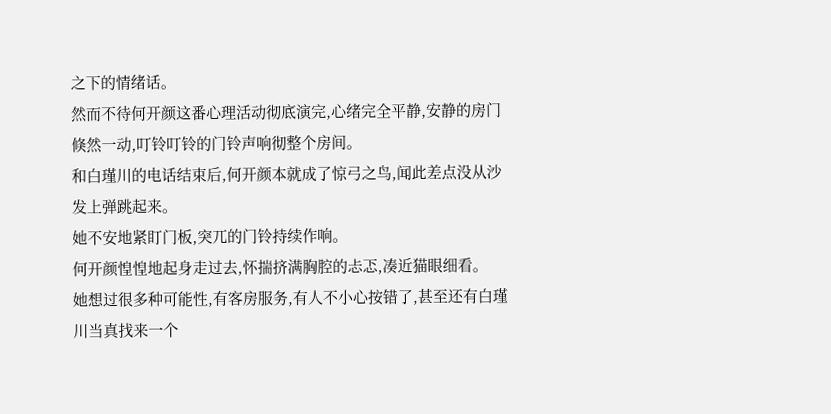之下的情绪话。
然而不待何开颜这番心理活动彻底演完,心绪完全平静,安静的房门倏然一动,叮铃叮铃的门铃声响彻整个房间。
和白瑾川的电话结束后,何开颜本就成了惊弓之鸟,闻此差点没从沙发上弹跳起来。
她不安地紧盯门板,突兀的门铃持续作响。
何开颜惶惶地起身走过去,怀揣挤满胸腔的忐忑,凑近猫眼细看。
她想过很多种可能性,有客房服务,有人不小心按错了,甚至还有白瑾川当真找来一个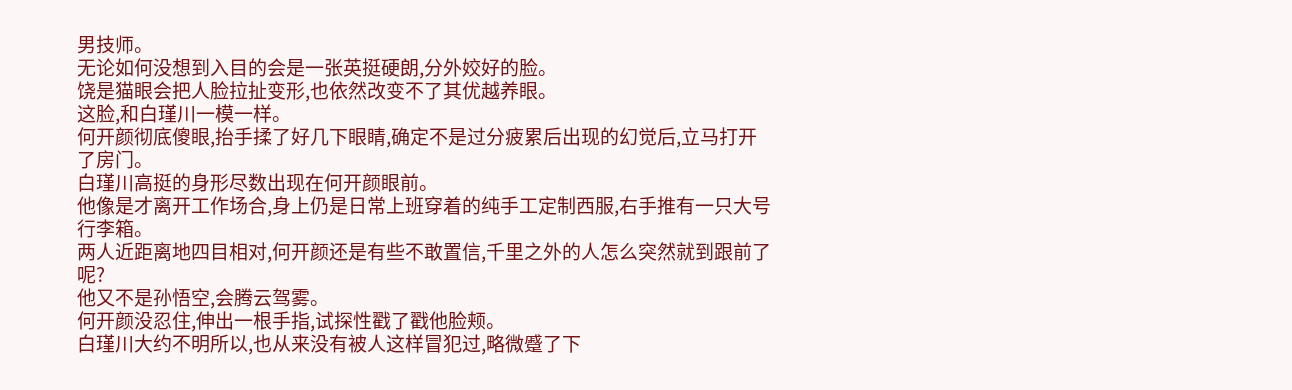男技师。
无论如何没想到入目的会是一张英挺硬朗,分外姣好的脸。
饶是猫眼会把人脸拉扯变形,也依然改变不了其优越养眼。
这脸,和白瑾川一模一样。
何开颜彻底傻眼,抬手揉了好几下眼睛,确定不是过分疲累后出现的幻觉后,立马打开了房门。
白瑾川高挺的身形尽数出现在何开颜眼前。
他像是才离开工作场合,身上仍是日常上班穿着的纯手工定制西服,右手推有一只大号行李箱。
两人近距离地四目相对,何开颜还是有些不敢置信,千里之外的人怎么突然就到跟前了呢?
他又不是孙悟空,会腾云驾雾。
何开颜没忍住,伸出一根手指,试探性戳了戳他脸颊。
白瑾川大约不明所以,也从来没有被人这样冒犯过,略微蹙了下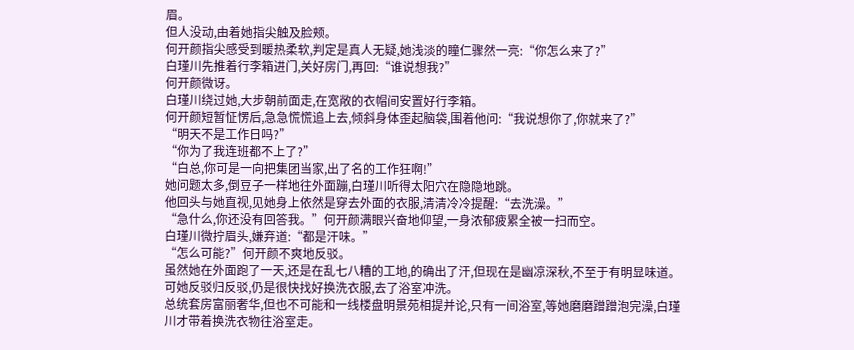眉。
但人没动,由着她指尖触及脸颊。
何开颜指尖感受到暖热柔软,判定是真人无疑,她浅淡的瞳仁骤然一亮:“你怎么来了?”
白瑾川先推着行李箱进门,关好房门,再回:“谁说想我?”
何开颜微讶。
白瑾川绕过她,大步朝前面走,在宽敞的衣帽间安置好行李箱。
何开颜短暂怔愣后,急急慌慌追上去,倾斜身体歪起脑袋,围着他问:“我说想你了,你就来了?”
“明天不是工作日吗?”
“你为了我连班都不上了?”
“白总,你可是一向把集团当家,出了名的工作狂啊!”
她问题太多,倒豆子一样地往外面蹦,白瑾川听得太阳穴在隐隐地跳。
他回头与她直视,见她身上依然是穿去外面的衣服,清清冷冷提醒:“去洗澡。”
“急什么,你还没有回答我。”何开颜满眼兴奋地仰望,一身浓郁疲累全被一扫而空。
白瑾川微拧眉头,嫌弃道:“都是汗味。”
“怎么可能?”何开颜不爽地反驳。
虽然她在外面跑了一天,还是在乱七八糟的工地,的确出了汗,但现在是幽凉深秋,不至于有明显味道。
可她反驳归反驳,仍是很快找好换洗衣服,去了浴室冲洗。
总统套房富丽奢华,但也不可能和一线楼盘明景苑相提并论,只有一间浴室,等她磨磨蹭蹭泡完澡,白瑾川才带着换洗衣物往浴室走。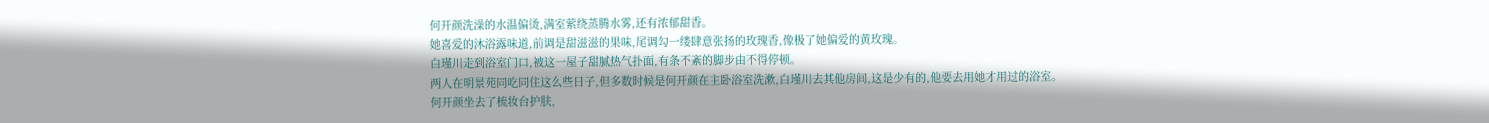何开颜洗澡的水温偏烫,满室萦绕蒸腾水雾,还有浓郁甜香。
她喜爱的沐浴露味道,前调是甜滋滋的果味,尾调勾一缕肆意张扬的玫瑰香,像极了她偏爱的黄玫瑰。
白瑾川走到浴室门口,被这一屋子甜腻热气扑面,有条不紊的脚步由不得停顿。
两人在明景苑同吃同住这么些日子,但多数时候是何开颜在主卧浴室洗漱,白瑾川去其他房间,这是少有的,他要去用她才用过的浴室。
何开颜坐去了梳妆台护肤,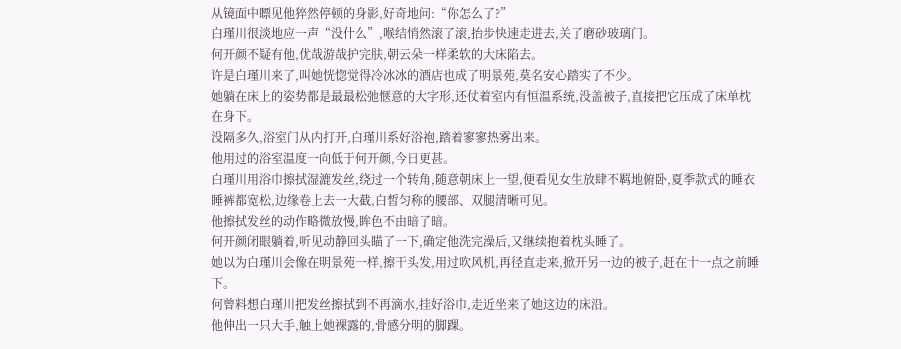从镜面中瞟见他猝然停顿的身影,好奇地问:“你怎么了?”
白瑾川很淡地应一声“没什么”,喉结悄然滚了滚,抬步快速走进去,关了磨砂玻璃门。
何开颜不疑有他,优哉游哉护完肤,朝云朵一样柔软的大床陷去。
许是白瑾川来了,叫她恍惚觉得冷冰冰的酒店也成了明景苑,莫名安心踏实了不少。
她躺在床上的姿势都是最最松弛惬意的大字形,还仗着室内有恒温系统,没盖被子,直接把它压成了床单枕在身下。
没隔多久,浴室门从内打开,白瑾川系好浴袍,踏着寥寥热雾出来。
他用过的浴室温度一向低于何开颜,今日更甚。
白瑾川用浴巾擦拭湿漉发丝,绕过一个转角,随意朝床上一望,便看见女生放肆不羁地俯卧,夏季款式的睡衣睡裤都宽松,边缘卷上去一大截,白皙匀称的腰部、双腿清晰可见。
他擦拭发丝的动作略微放慢,眸色不由暗了暗。
何开颜闭眼躺着,听见动静回头瞄了一下,确定他洗完澡后,又继续抱着枕头睡了。
她以为白瑾川会像在明景苑一样,擦干头发,用过吹风机,再径直走来,掀开另一边的被子,赶在十一点之前睡下。
何曾料想白瑾川把发丝擦拭到不再滴水,挂好浴巾,走近坐来了她这边的床沿。
他伸出一只大手,触上她裸露的,骨感分明的脚踝。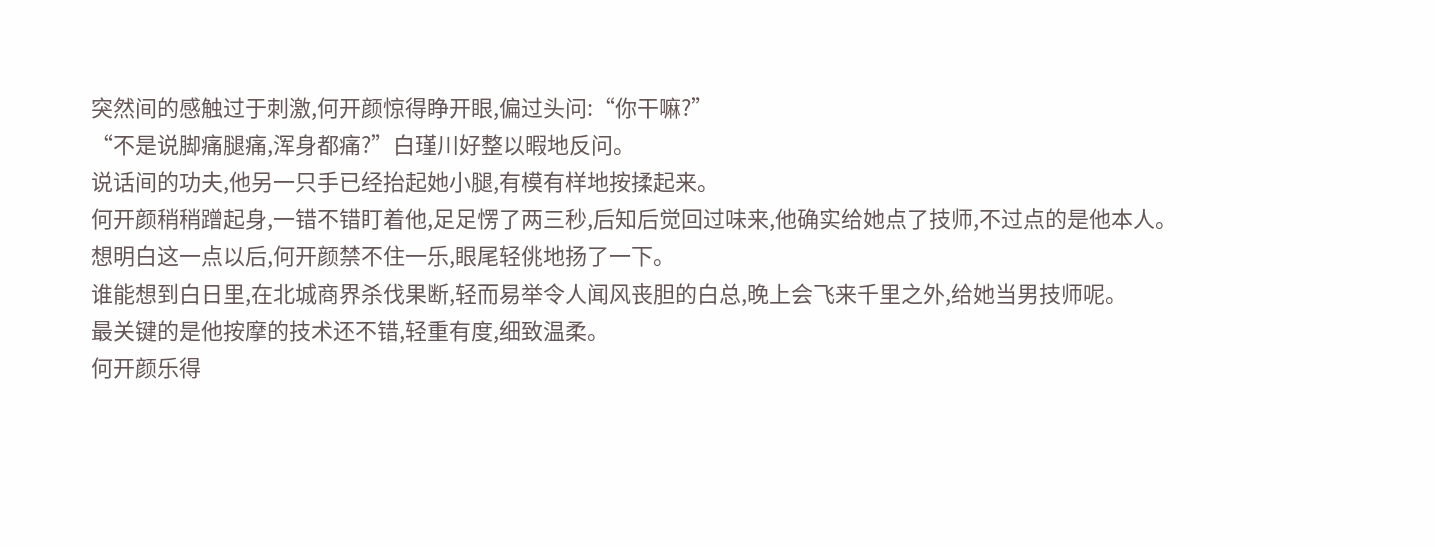突然间的感触过于刺激,何开颜惊得睁开眼,偏过头问:“你干嘛?”
“不是说脚痛腿痛,浑身都痛?”白瑾川好整以暇地反问。
说话间的功夫,他另一只手已经抬起她小腿,有模有样地按揉起来。
何开颜稍稍蹭起身,一错不错盯着他,足足愣了两三秒,后知后觉回过味来,他确实给她点了技师,不过点的是他本人。
想明白这一点以后,何开颜禁不住一乐,眼尾轻佻地扬了一下。
谁能想到白日里,在北城商界杀伐果断,轻而易举令人闻风丧胆的白总,晚上会飞来千里之外,给她当男技师呢。
最关键的是他按摩的技术还不错,轻重有度,细致温柔。
何开颜乐得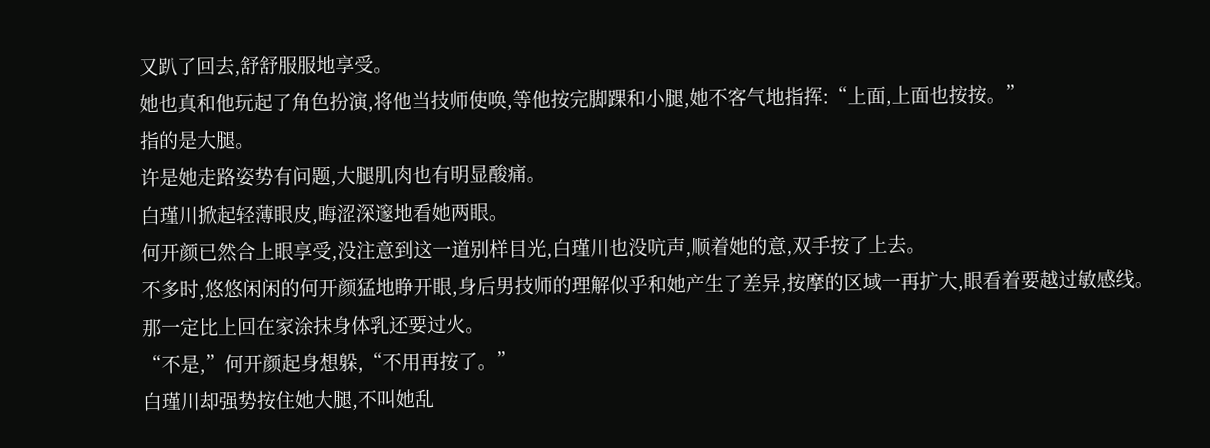又趴了回去,舒舒服服地享受。
她也真和他玩起了角色扮演,将他当技师使唤,等他按完脚踝和小腿,她不客气地指挥:“上面,上面也按按。”
指的是大腿。
许是她走路姿势有问题,大腿肌肉也有明显酸痛。
白瑾川掀起轻薄眼皮,晦涩深邃地看她两眼。
何开颜已然合上眼享受,没注意到这一道别样目光,白瑾川也没吭声,顺着她的意,双手按了上去。
不多时,悠悠闲闲的何开颜猛地睁开眼,身后男技师的理解似乎和她产生了差异,按摩的区域一再扩大,眼看着要越过敏感线。
那一定比上回在家涂抹身体乳还要过火。
“不是,”何开颜起身想躲,“不用再按了。”
白瑾川却强势按住她大腿,不叫她乱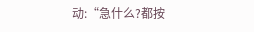动:“急什么?都按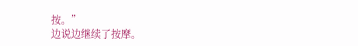按。”
边说边继续了按摩。